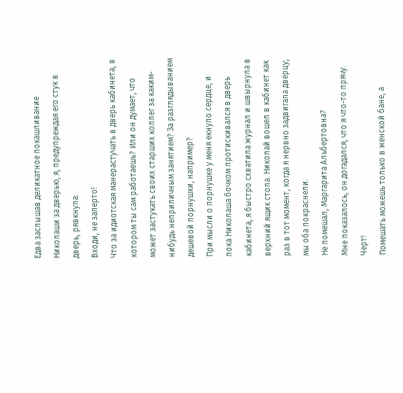Едва заслышав деликатное покашливание Николаши за дверью, я, предупреждая его стук в дверь, рявкнула:
Входи, не заперто!
Что за идиотская манерастучать в дверь кабинета, в котором ты сам работаешь? Или он думает, что может застукать своих старших коллег за каким-нибудь неприличным занятием? За разглядыванием дешевой порнушки, например?
При мысли о порнушке у меня екнуло сердце, и пока Николаша бочком протискивался в дверь кабинета, я быстро схватила журнал и швырнула в верхний ящик стола. Николай вошел в кабинет как раз в тот момент, когда я нервно задвигала дверцу; мы оба покраснели.
Не помешал, Маргарита Альбертовна?
Мне показалось, он догадался, что я что-то прячу. Черт!
Помешать можешь только в женской бане, а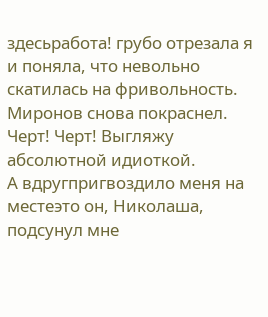здесьработа! грубо отрезала я и поняла, что невольно скатилась на фривольность.
Миронов снова покраснел.
Черт! Черт! Выгляжу абсолютной идиоткой.
А вдругпригвоздило меня на местеэто он, Николаша, подсунул мне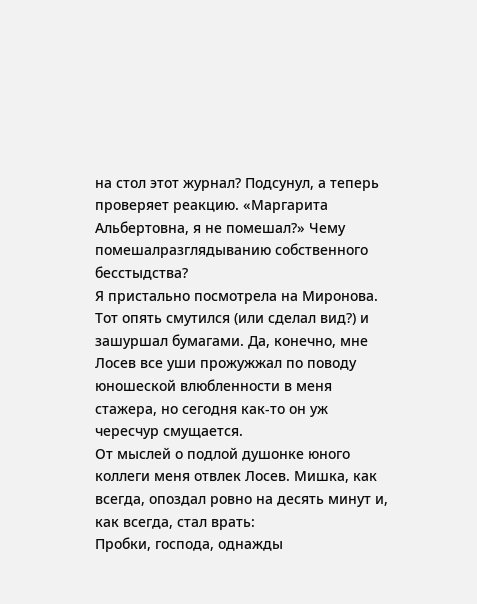на стол этот журнал? Подсунул, а теперь проверяет реакцию. «Маргарита Альбертовна, я не помешал?» Чему помешалразглядыванию собственного бесстыдства?
Я пристально посмотрела на Миронова. Тот опять смутился (или сделал вид?) и зашуршал бумагами. Да, конечно, мне Лосев все уши прожужжал по поводу юношеской влюбленности в меня стажера, но сегодня как-то он уж чересчур смущается.
От мыслей о подлой душонке юного коллеги меня отвлек Лосев. Мишка, как всегда, опоздал ровно на десять минут и, как всегда, стал врать:
Пробки, господа, однажды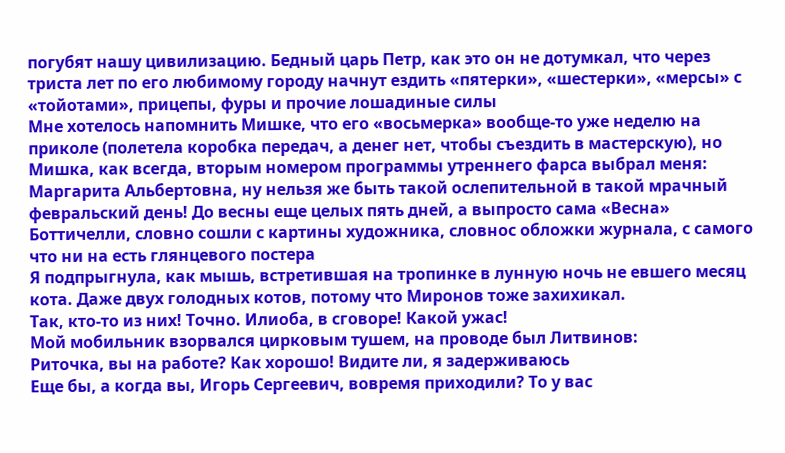погубят нашу цивилизацию. Бедный царь Петр, как это он не дотумкал, что через триста лет по его любимому городу начнут ездить «пятерки», «шестерки», «мерсы» с «тойотами», прицепы, фуры и прочие лошадиные силы
Мне хотелось напомнить Мишке, что его «восьмерка» вообще-то уже неделю на приколе (полетела коробка передач, а денег нет, чтобы съездить в мастерскую), но Мишка, как всегда, вторым номером программы утреннего фарса выбрал меня:
Маргарита Альбертовна, ну нельзя же быть такой ослепительной в такой мрачный февральский день! До весны еще целых пять дней, а выпросто сама «Весна» Боттичелли, словно сошли с картины художника, словнос обложки журнала, с самого что ни на есть глянцевого постера
Я подпрыгнула, как мышь, встретившая на тропинке в лунную ночь не евшего месяц кота. Даже двух голодных котов, потому что Миронов тоже захихикал.
Так, кто-то из них! Точно. Илиоба, в сговоре! Какой ужас!
Мой мобильник взорвался цирковым тушем, на проводе был Литвинов:
Риточка, вы на работе? Как хорошо! Видите ли, я задерживаюсь
Еще бы, а когда вы, Игорь Сергеевич, вовремя приходили? То у вас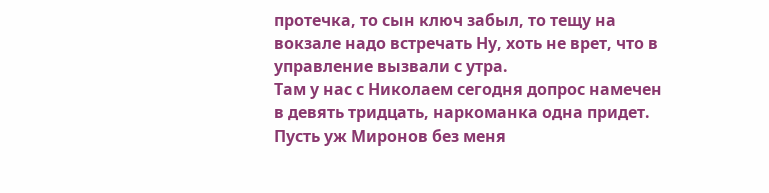протечка, то сын ключ забыл, то тещу на вокзале надо встречать Ну, хоть не врет, что в управление вызвали с утра.
Там у нас с Николаем сегодня допрос намечен в девять тридцать, наркоманка одна придет. Пусть уж Миронов без меня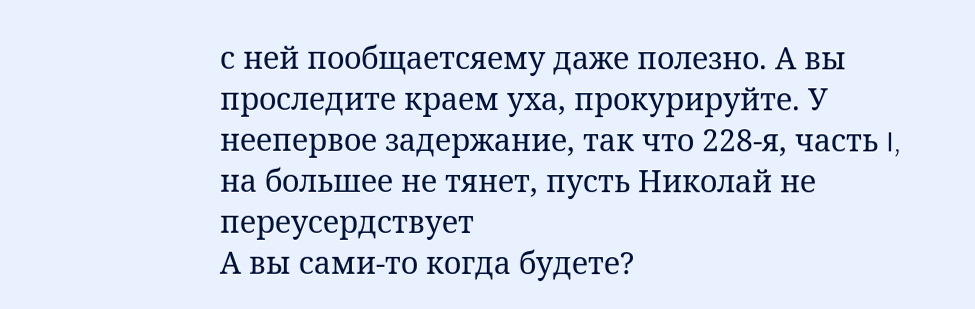с ней пообщаетсяему даже полезно. А вы проследите краем уха, прокурируйте. У неепервое задержание, так что 228-я, часть I, на большее не тянет, пусть Николай не переусердствует
А вы сами-то когда будете?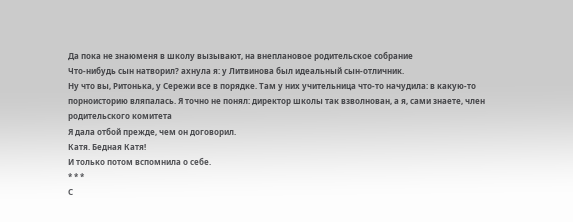Да пока не знаюменя в школу вызывают, на внеплановое родительское собрание
Что-нибудь сын натворил? ахнула я: у Литвинова был идеальный сын-отличник.
Ну что вы, Ритонька, у Сережи все в порядке. Там у них учительница что-то начудила: в какую-то порноисторию вляпалась. Я точно не понял: директор школы так взволнован, а я, сами знаете, член родительского комитета
Я дала отбой прежде, чем он договорил.
Катя. Бедная Катя!
И только потом вспомнила о себе.
* * *
С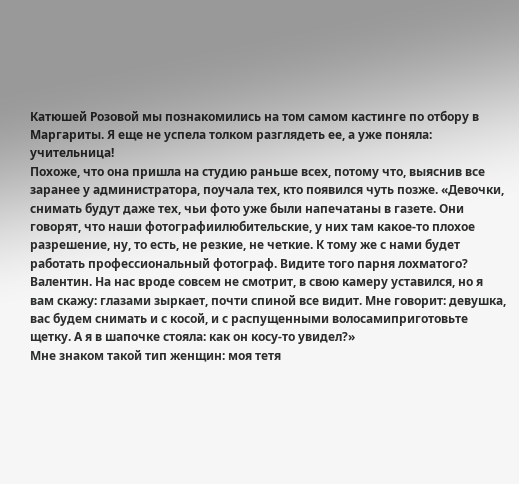Катюшей Розовой мы познакомились на том самом кастинге по отбору в Маргариты. Я еще не успела толком разглядеть ее, а уже поняла: учительница!
Похоже, что она пришла на студию раньше всех, потому что, выяснив все заранее у администратора, поучала тех, кто появился чуть позже. «Девочки, снимать будут даже тех, чьи фото уже были напечатаны в газете. Они говорят, что наши фотографиилюбительские, у них там какое-то плохое разрешение, ну, то есть, не резкие, не четкие. К тому же с нами будет работать профессиональный фотограф. Видите того парня лохматого? Валентин. На нас вроде совсем не смотрит, в свою камеру уставился, но я вам скажу: глазами зыркает, почти спиной все видит. Мне говорит: девушка, вас будем снимать и с косой, и с распущенными волосамиприготовьте щетку. А я в шапочке стояла: как он косу-то увидел?»
Мне знаком такой тип женщин: моя тетя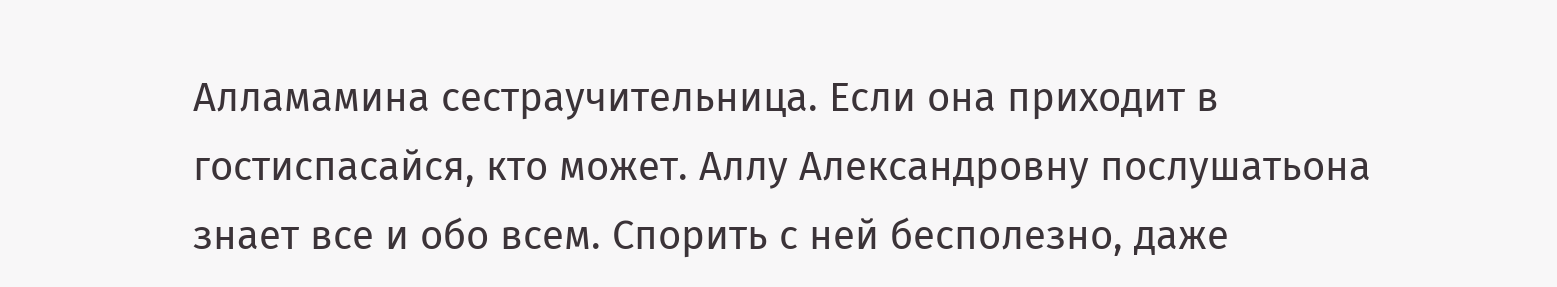Алламамина сестраучительница. Если она приходит в гостиспасайся, кто может. Аллу Александровну послушатьона знает все и обо всем. Спорить с ней бесполезно, даже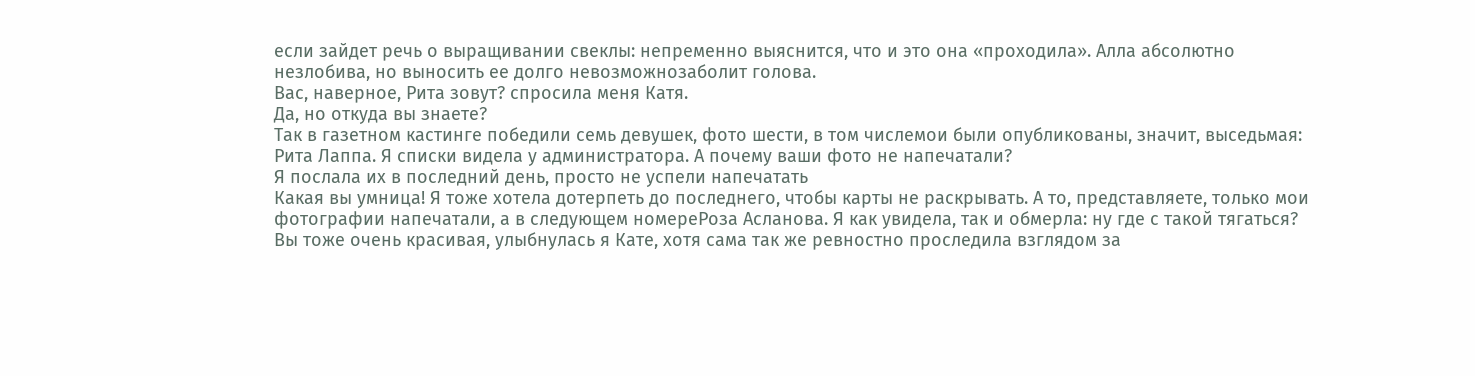если зайдет речь о выращивании свеклы: непременно выяснится, что и это она «проходила». Алла абсолютно незлобива, но выносить ее долго невозможнозаболит голова.
Вас, наверное, Рита зовут? спросила меня Катя.
Да, но откуда вы знаете?
Так в газетном кастинге победили семь девушек, фото шести, в том числемои были опубликованы, значит, выседьмая: Рита Лаппа. Я списки видела у администратора. А почему ваши фото не напечатали?
Я послала их в последний день, просто не успели напечатать
Какая вы умница! Я тоже хотела дотерпеть до последнего, чтобы карты не раскрывать. А то, представляете, только мои фотографии напечатали, а в следующем номереРоза Асланова. Я как увидела, так и обмерла: ну где с такой тягаться?
Вы тоже очень красивая, улыбнулась я Кате, хотя сама так же ревностно проследила взглядом за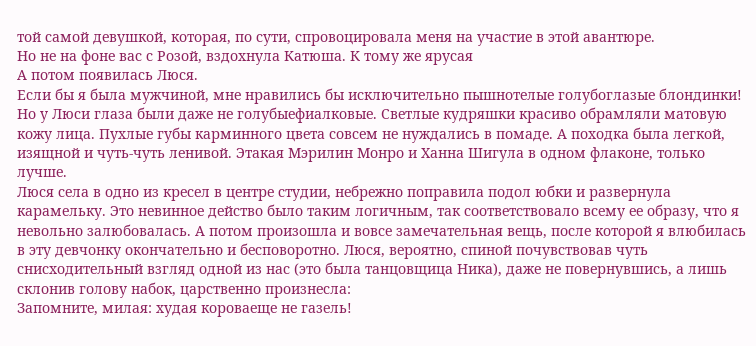той самой девушкой, которая, по сути, спровоцировала меня на участие в этой авантюре.
Но не на фоне вас с Розой, вздохнула Катюша. К тому же ярусая
А потом появилась Люся.
Если бы я была мужчиной, мне нравились бы исключительно пышнотелые голубоглазые блондинки! Но у Люси глаза были даже не голубыефиалковые. Светлые кудряшки красиво обрамляли матовую кожу лица. Пухлые губы карминного цвета совсем не нуждались в помаде. А походка была легкой, изящной и чуть-чуть ленивой. Этакая Мэрилин Монро и Ханна Шигула в одном флаконе, только лучше.
Люся села в одно из кресел в центре студии, небрежно поправила подол юбки и развернула карамельку. Это невинное действо было таким логичным, так соответствовало всему ее образу, что я невольно залюбовалась. А потом произошла и вовсе замечательная вещь, после которой я влюбилась в эту девчонку окончательно и бесповоротно. Люся, вероятно, спиной почувствовав чуть снисходительный взгляд одной из нас (это была танцовщица Ника), даже не повернувшись, а лишь склонив голову набок, царственно произнесла:
Запомните, милая: худая короваеще не газель!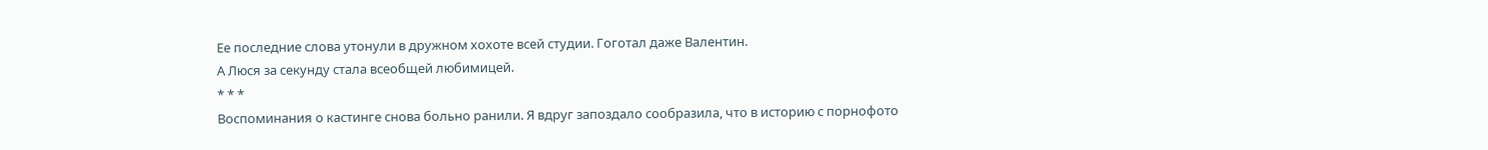Ее последние слова утонули в дружном хохоте всей студии. Гоготал даже Валентин.
А Люся за секунду стала всеобщей любимицей.
* * *
Воспоминания о кастинге снова больно ранили. Я вдруг запоздало сообразила, что в историю с порнофото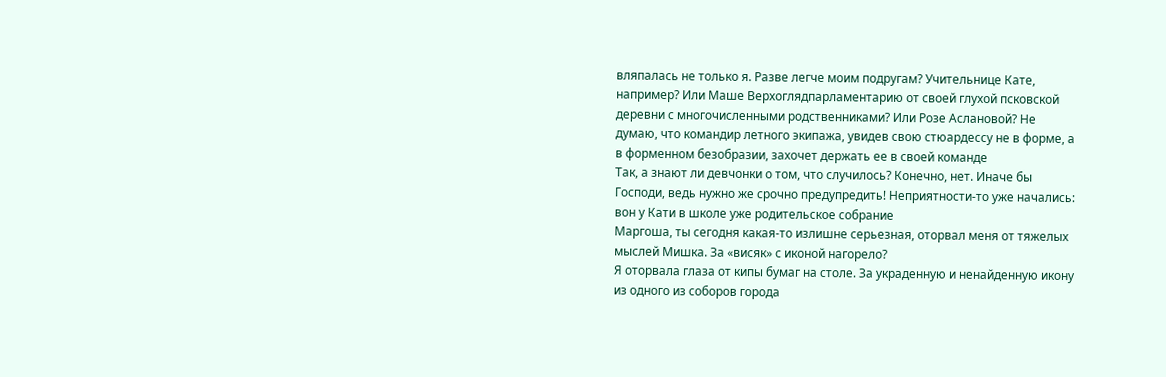вляпалась не только я. Разве легче моим подругам? Учительнице Кате, например? Или Маше Верхоглядпарламентарию от своей глухой псковской деревни с многочисленными родственниками? Или Розе Аслановой? Не думаю, что командир летного экипажа, увидев свою стюардессу не в форме, а в форменном безобразии, захочет держать ее в своей команде
Так, а знают ли девчонки о том, что случилось? Конечно, нет. Иначе бы Господи, ведь нужно же срочно предупредить! Неприятности-то уже начались: вон у Кати в школе уже родительское собрание
Маргоша, ты сегодня какая-то излишне серьезная, оторвал меня от тяжелых мыслей Мишка. За «висяк» с иконой нагорело?
Я оторвала глаза от кипы бумаг на столе. За украденную и ненайденную икону из одного из соборов города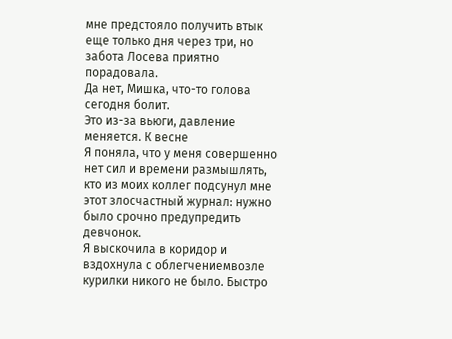мне предстояло получить втык еще только дня через три, но забота Лосева приятно порадовала.
Да нет, Мишка, что-то голова сегодня болит.
Это из-за вьюги, давление меняется. К весне
Я поняла, что у меня совершенно нет сил и времени размышлять, кто из моих коллег подсунул мне этот злосчастный журнал: нужно было срочно предупредить девчонок.
Я выскочила в коридор и вздохнула с облегчениемвозле курилки никого не было. Быстро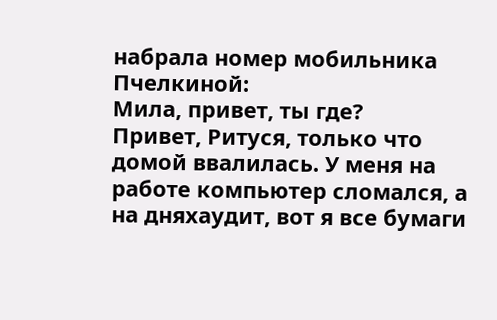набрала номер мобильника Пчелкиной:
Мила, привет, ты где?
Привет, Ритуся, только что домой ввалилась. У меня на работе компьютер сломался, а на дняхаудит, вот я все бумаги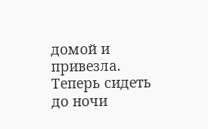домой и привезла. Теперь сидеть до ночи